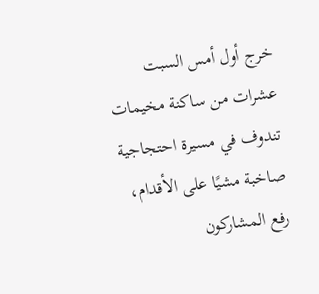خرج أول أمس السبت عشرات من ساكنة مخيمات تندوف في مسيرة احتجاجية صاخبة مشيًا على الأقدام، رفع المشاركون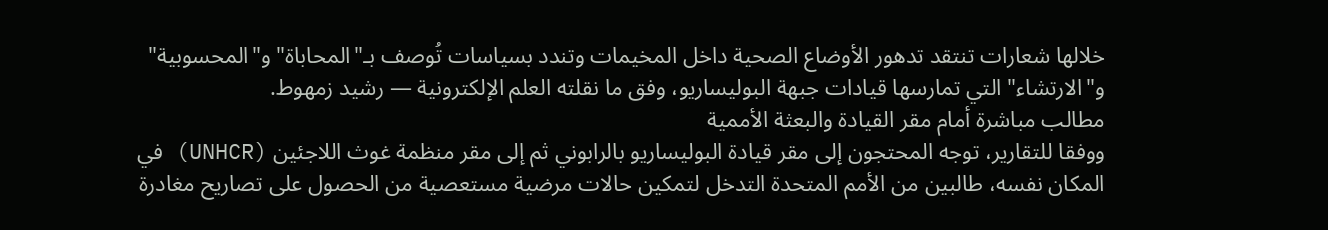خلالها شعارات تنتقد تدهور الأوضاع الصحية داخل المخيمات وتندد بسياسات تُوصف بـ"المحاباة" و"المحسوبية" و"الارتشاء" التي تمارسها قيادات جبهة البوليساريو، وفق ما نقلته العلم الإلكترونية — رشيد زمهوط.
مطالب مباشرة أمام مقر القيادة والبعثة الأممية
ووفقا للتقارير، توجه المحتجون إلى مقر قيادة البوليساريو بالرابوني ثم إلى مقر منظمة غوث اللاجئين (UNHCR) في المكان نفسه، طالبين من الأمم المتحدة التدخل لتمكين حالات مرضية مستعصية من الحصول على تصاريح مغادرة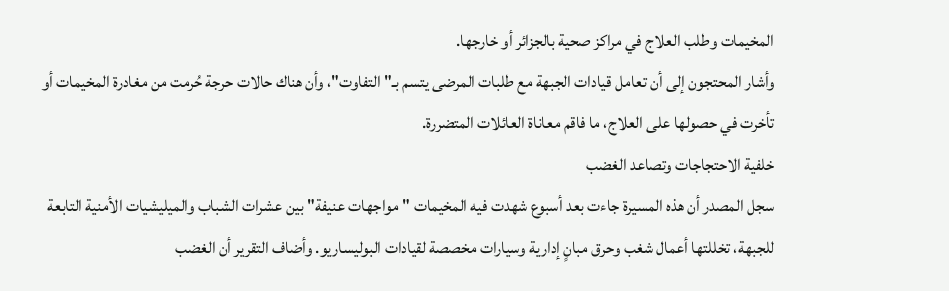المخيمات وطلب العلاج في مراكز صحية بالجزائر أو خارجها.
وأشار المحتجون إلى أن تعامل قيادات الجبهة مع طلبات المرضى يتسم بـ"التفاوت"، وأن هناك حالات حرجة حُرمت من مغادرة المخيمات أو تأخرت في حصولها على العلاج، ما فاقم معاناة العائلات المتضررة.
خلفية الاحتجاجات وتصاعد الغضب
سجل المصدر أن هذه المسيرة جاءت بعد أسبوع شهدت فيه المخيمات "مواجهات عنيفة" بين عشرات الشباب والميليشيات الأمنية التابعة للجبهة، تخللتها أعمال شغب وحرق مبانٍ إدارية وسيارات مخصصة لقيادات البوليساريو. وأضاف التقرير أن الغضب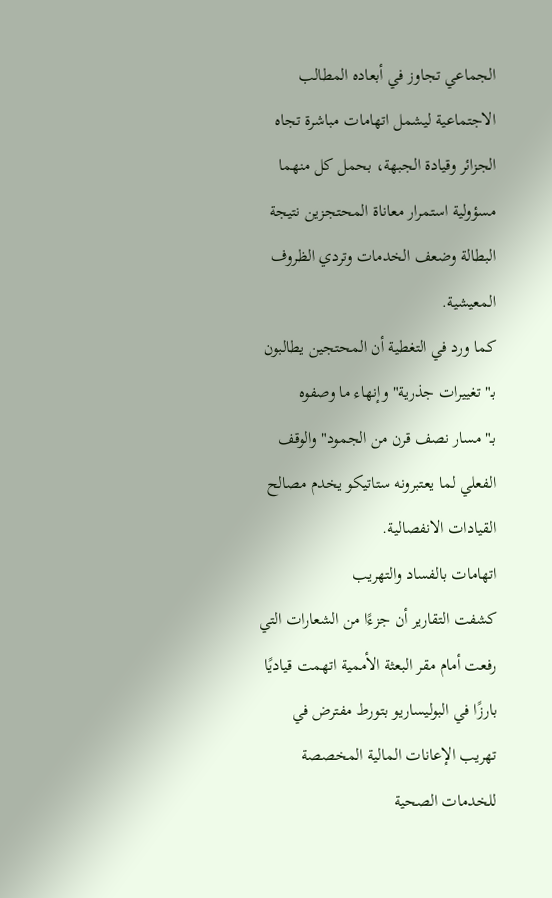الجماعي تجاوز في أبعاده المطالب الاجتماعية ليشمل اتهامات مباشرة تجاه الجزائر وقيادة الجبهة، بحمل كل منهما مسؤولية استمرار معاناة المحتجزين نتيجة البطالة وضعف الخدمات وتردي الظروف المعيشية.
كما ورد في التغطية أن المحتجين يطالبون بـ"تغييرات جذرية" وإنهاء ما وصفوه بـ"مسار نصف قرن من الجمود" والوقف الفعلي لما يعتبرونه ستاتيكو يخدم مصالح القيادات الانفصالية.
اتهامات بالفساد والتهريب
كشفت التقارير أن جزءًا من الشعارات التي رفعت أمام مقر البعثة الأممية اتهمت قياديًا بارزًا في البوليساريو بتورط مفترض في تهريب الإعانات المالية المخصصة للخدمات الصحية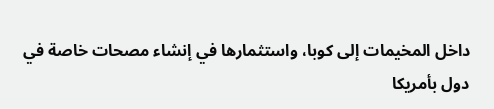داخل المخيمات إلى كوبا، واستثمارها في إنشاء مصحات خاصة في دول بأمريكا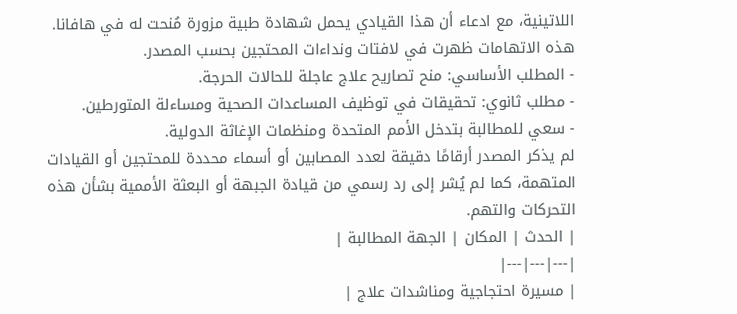اللاتينية، مع ادعاء أن هذا القيادي يحمل شهادة طبية مزورة مُنحت له في هافانا. هذه الاتهامات ظهرت في لافتات ونداءات المحتجين بحسب المصدر.
- المطلب الأساسي: منح تصاريح علاج عاجلة للحالات الحرجة.
- مطلب ثانوي: تحقيقات في توظيف المساعدات الصحية ومساءلة المتورطين.
- سعي للمطالبة بتدخل الأمم المتحدة ومنظمات الإغاثة الدولية.
لم يذكر المصدر أرقامًا دقيقة لعدد المصابين أو أسماء محددة للمحتجين أو القيادات المتهمة، كما لم يُشر إلى رد رسمي من قيادة الجبهة أو البعثة الأممية بشأن هذه التحركات والتهم.
| الحدث | المكان | الجهة المطالبة |
|---|---|---|
| مسيرة احتجاجية ومناشدات علاج |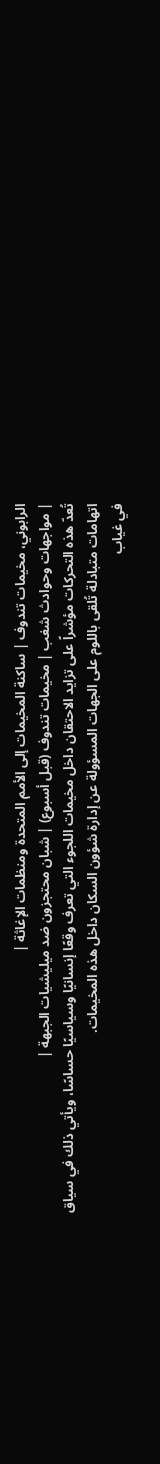الرابوني، مخيمات تندوف | ساكنة المخيمات إلى الأمم المتحدة ومنظمات الإغاثة |
| مواجهات وحوادث شغب | مخيمات تندوف (قبل أسبوع) | شبان محتجزون ضد ميليشيات الجبهة |
تُعدّ هذه التحركات مؤشراً على تزايد الاحتقان داخل مخيمات اللجوء التي تعرف وقعًا إنسانيًا وسياسيًا حساسًا، ويأتي ذلك في سياق اتهامات متبادلة تُلقى باللوم على الجهات المسؤولة عن إدارة شؤون السكان داخل هذه المخيمات.
في غياب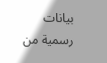بيانات رسمية من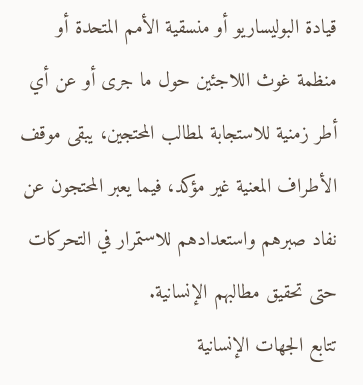قيادة البوليساريو أو منسقية الأمم المتحدة أو منظمة غوث اللاجئين حول ما جرى أو عن أي أطر زمنية للاستجابة لمطالب المحتجين، يبقى موقف الأطراف المعنية غير مؤكد، فيما يعبر المحتجون عن نفاد صبرهم واستعدادهم للاستمرار في التحركات حتى تحقيق مطالبهم الإنسانية.
تتابع الجهات الإنسانية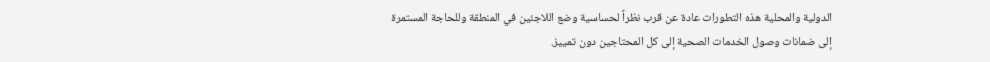الدولية والمحلية هذه التطورات عادة عن قرب نظراً لحساسية وضع اللاجئين في المنطقة وللحاجة المستمرة إلى ضمانات وصول الخدمات الصحية إلى كل المحتاجين دون تمييز.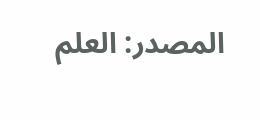المصدر: العلم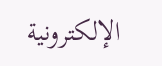الإلكترونية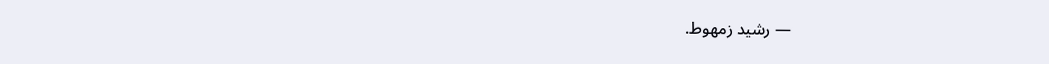— رشيد زمهوط.